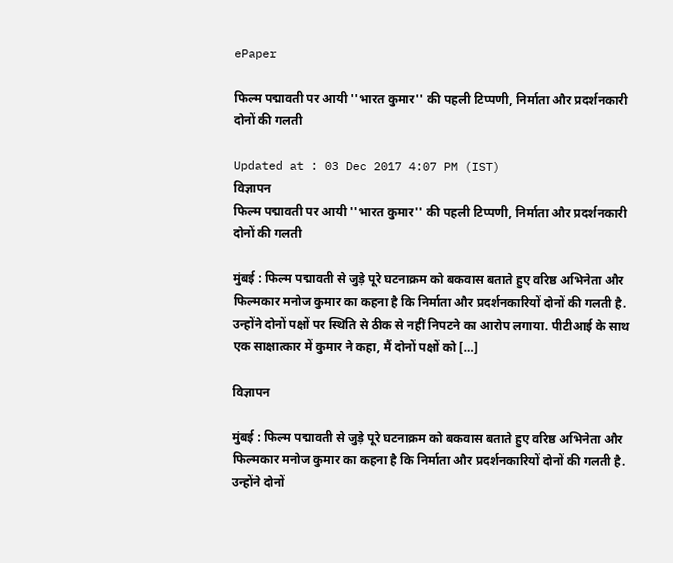ePaper

फिल्‍म पद्मावती पर आयी ''भारत कुमार'' की पहली टिप्‍पणी, निर्माता और प्रदर्शनकारी दोनों की गलती

Updated at : 03 Dec 2017 4:07 PM (IST)
विज्ञापन
फिल्‍म पद्मावती पर आयी ''भारत कुमार'' की पहली टिप्‍पणी, निर्माता और प्रदर्शनकारी दोनों की गलती

मुंबई : फिल्म पद्मावती से जुड़े पूरे घटनाक्रम को बकवास बताते हुए वरिष्ठ अभिनेता और फिल्मकार मनोज कुमार का कहना है कि निर्माता और प्रदर्शनकारियों दोनों की गलती है. उन्होंने दोनों पक्षों पर स्थिति से ठीक से नहीं निपटने का आरोप लगाया. पीटीआई के साथ एक साक्षात्कार में कुमार ने कहा, मैं दोनों पक्षों को […]

विज्ञापन

मुंबई : फिल्म पद्मावती से जुड़े पूरे घटनाक्रम को बकवास बताते हुए वरिष्ठ अभिनेता और फिल्मकार मनोज कुमार का कहना है कि निर्माता और प्रदर्शनकारियों दोनों की गलती है. उन्होंने दोनों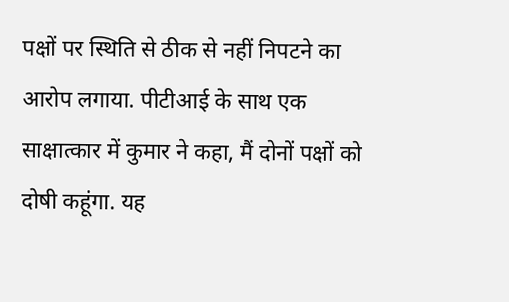पक्षों पर स्थिति से ठीक से नहीं निपटने का आरोप लगाया. पीटीआई के साथ एक साक्षात्कार में कुमार ने कहा, मैं दोनों पक्षों को दोषी कहूंगा. यह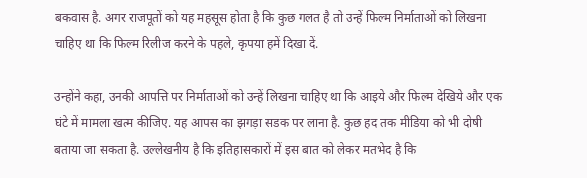बकवास है. अगर राजपूतों को यह महसूस होता है कि कुछ गलत है तो उन्हें फिल्म निर्माताओं को लिखना चाहिए था कि फिल्म रिलीज करने के पहले, कृपया हमें दिखा दें.

उन्होंने कहा, उनकी आपत्ति पर निर्माताओं को उन्हें लिखना चाहिए था कि आइये और फिल्म देखिये और एक घंटे में मामला खत्म कीजिए. यह आपस का झगड़ा सडक पर लाना है. कुछ हद तक मीडिया को भी दोषी बताया जा सकता है. उल्लेखनीय है कि इतिहासकारों में इस बात को लेकर मतभेद है कि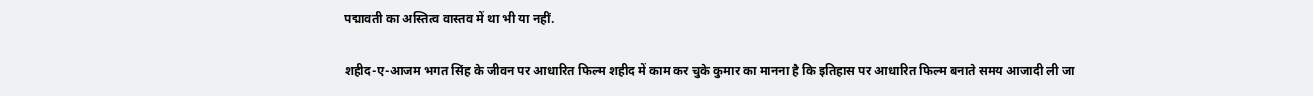पद्मावती का अस्तित्व वास्तव में था भी या नहीं.

शहीद-ए-आजम भगत सिंह के जीवन पर आधारित फिल्म शहीद में काम कर चुके कुमार का मानना है कि इतिहास पर आधारित फिल्म बनाते समय आजादी ली जा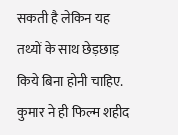सकती है लेकिन यह तथ्यों के साथ छेड़छाड़ किये बिना होनी चाहिए. कुमार ने ही फिल्म शहीद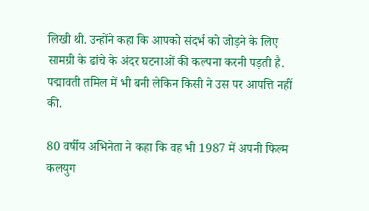लिखी थी. उन्होंने कहा कि आपको संदर्भ को जोड़ने के लिए सामग्री के ढांचे के अंदर घटनाओं की कल्पना करनी पड़ती है. पद्मावती तमिल में भी बनी लेकिन किसी ने उस पर आपत्ति नहीं की.

80 वर्षीय अभिनेता ने कहा कि वह भी 1987 में अपनी फिल्म कलयुग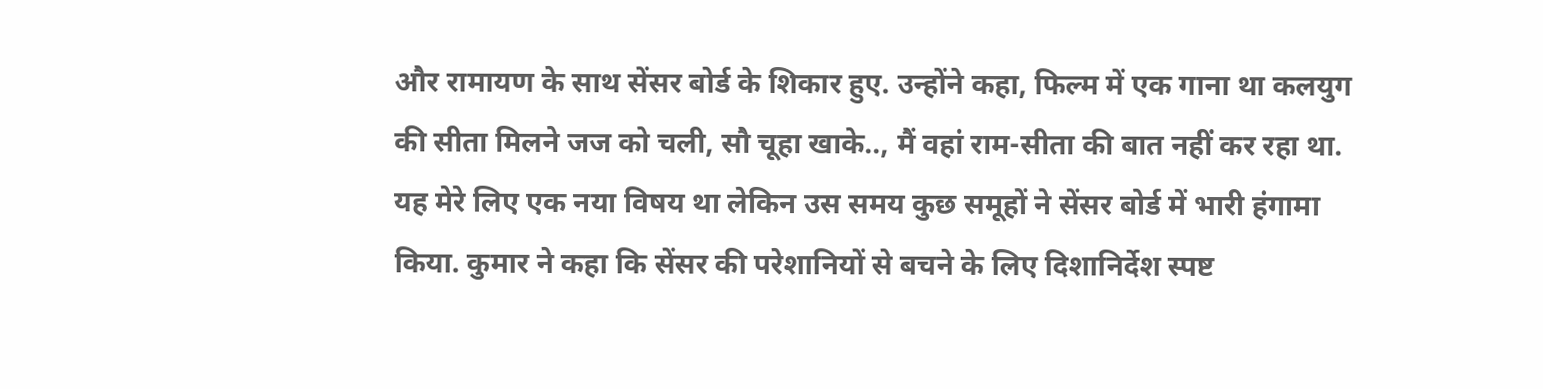और रामायण के साथ सेंसर बोर्ड के शिकार हुए. उन्होंने कहा, फिल्म में एक गाना था कलयुग की सीता मिलने जज को चली, सौ चूहा खाके.., मैं वहां राम-सीता की बात नहीं कर रहा था. यह मेरे लिए एक नया विषय था लेकिन उस समय कुछ समूहों ने सेंसर बोर्ड में भारी हंगामा किया. कुमार ने कहा कि सेंसर की परेशानियों से बचने के लिए दिशानिर्देश स्पष्ट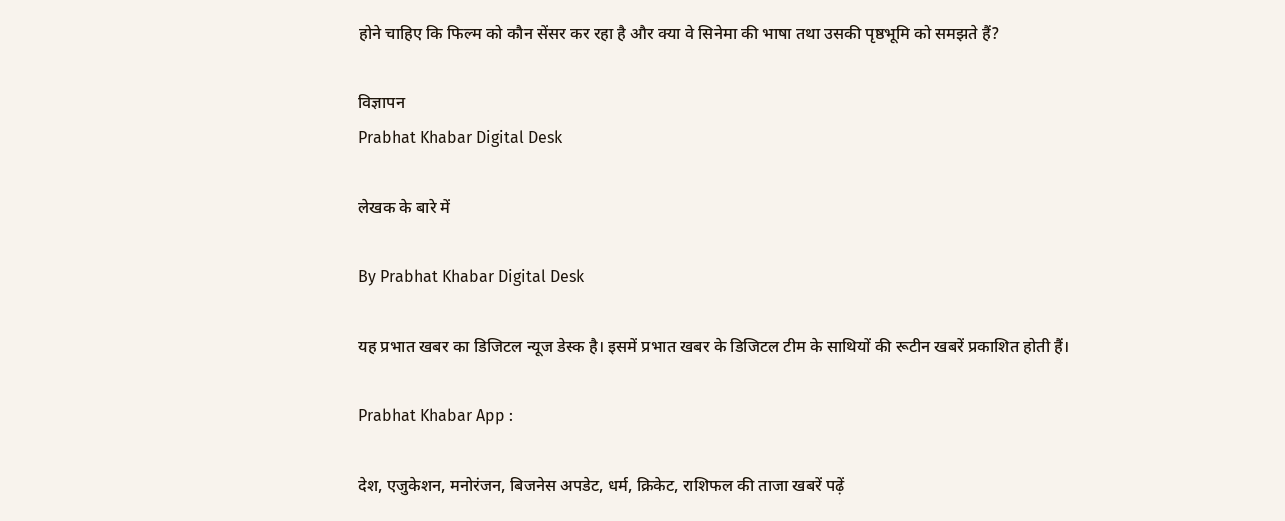होने चाहिए कि फिल्म को कौन सेंसर कर रहा है और क्या वे सिनेमा की भाषा तथा उसकी पृष्ठभूमि को समझते हैं?

विज्ञापन
Prabhat Khabar Digital Desk

लेखक के बारे में

By Prabhat Khabar Digital Desk

यह प्रभात खबर का डिजिटल न्यूज डेस्क है। इसमें प्रभात खबर के डिजिटल टीम के साथियों की रूटीन खबरें प्रकाशित होती हैं।

Prabhat Khabar App :

देश, एजुकेशन, मनोरंजन, बिजनेस अपडेट, धर्म, क्रिकेट, राशिफल की ताजा खबरें पढ़ें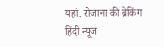यहां. रोजाना की ब्रेकिंग हिंदी न्यूज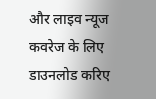और लाइव न्यूज कवरेज के लिए डाउनलोड करिए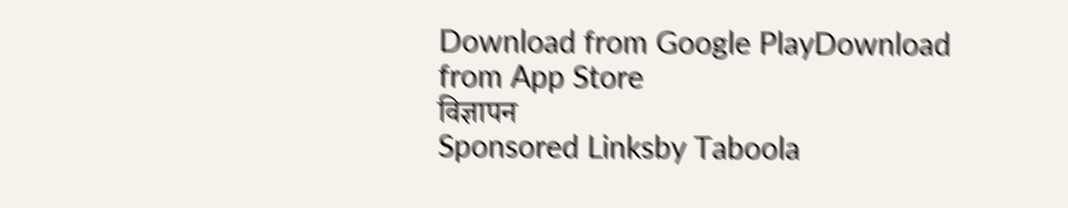Download from Google PlayDownload from App Store
विज्ञापन
Sponsored Linksby Taboola